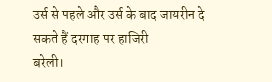उर्स से पहले और उर्स के बाद जायरीन दे सकते हैं दरगाह पर हाजिरी
बरेली।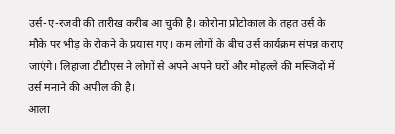उर्स-ए-रजवी की तारीख करीब आ चुकी है। कोरोना प्रोटोकाल के तहत उर्स के मौके पर भीड़ के रोकने के प्रयास गए। कम लोगों के बीच उर्स कार्यक्रम संपन्न कराए जाएंगे। लिहाजा टीटीएस ने लोगों से अपने अपने घरों और मोहल्ले की मस्जिदों में उर्स मनाने की अपील की है।
आला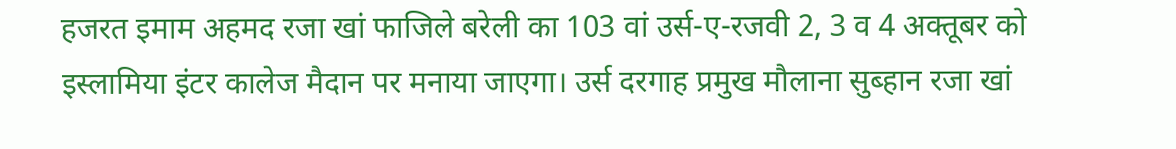हजरत इमाम अहमद रजा खां फाजिले बरेली का 103 वां उर्स-ए-रजवी 2, 3 व 4 अक्तूबर को इस्लामिया इंटर कालेज मैदान पर मनाया जाएगा। उर्स दरगाह प्रमुख मौलाना सुब्हान रजा खां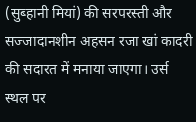(सुब्हानी मियां) की सरपरस्ती और सज्जादानशीन अहसन रजा खां कादरी की सदारत में मनाया जाएगा। उर्स स्थल पर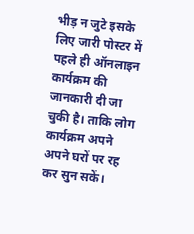भीड़ न जुटे इसके लिए जारी पोस्टर में पहले ही ऑनलाइन कार्यक्रम की जानकारी दी जा चुकी है। ताकि लोग कार्यक्रम अपने अपने घरों पर रह कर सुन सकें।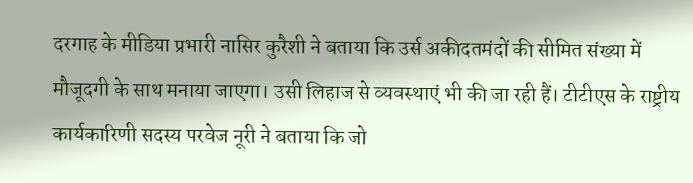दरगाह के मीडिया प्रभारी नासिर कुरैशी ने बताया कि उर्स अकीदतमंदों की सीमित संख्या में मौजूदगी के साथ मनाया जाएगा। उसी लिहाज से व्यवस्थाएं भी की जा रही हैं। टीटीएस के राष्ट्रीय कार्यकारिणी सदस्य परवेज नूरी ने बताया कि जो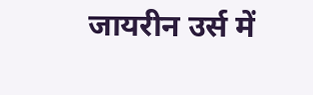जायरीन उर्स में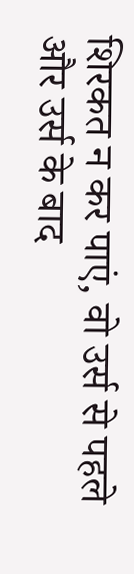शिरकत न कर पाएं, वो उर्स से पहले और उर्स के बाद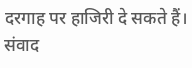दरगाह पर हाजिरी दे सकते हैं। संवाद